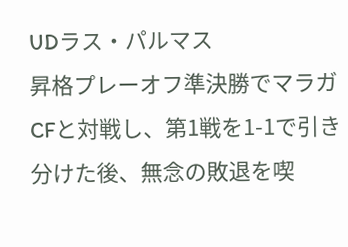UDラス・パルマス
昇格プレーオフ準決勝でマラガCFと対戦し、第1戦を1-1で引き分けた後、無念の敗退を喫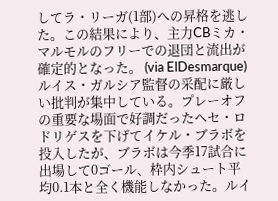してラ・リーガ(1部)への昇格を逃した。この結果により、主力CBミカ・マルモルのフリーでの退団と流出が確定的となった。 (via ElDesmarque)
ルイス・ガルシア監督の采配に厳しい批判が集中している。プレーオフの重要な場面で好調だったヘセ・ロドリゲスを下げてイケル・ブラボを投入したが、ブラボは今季17試合に出場して0ゴール、枠内シュート平均0.1本と全く機能しなかった。ルイ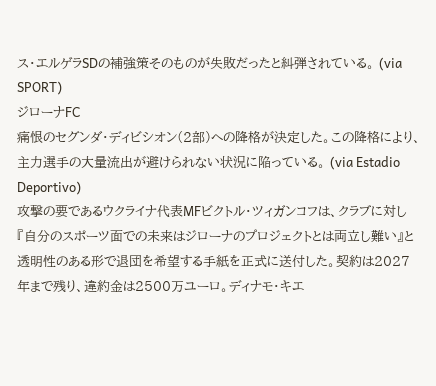ス・エルゲラSDの補強策そのものが失敗だったと糾弾されている。 (via SPORT)
ジローナFC
痛恨のセグンダ・ディビシオン(2部)への降格が決定した。この降格により、主力選手の大量流出が避けられない状況に陥っている。 (via Estadio Deportivo)
攻撃の要であるウクライナ代表MFビクトル・ツィガンコフは、クラブに対し『自分のスポーツ面での未来はジローナのプロジェクトとは両立し難い』と透明性のある形で退団を希望する手紙を正式に送付した。契約は2027年まで残り、違約金は2500万ユーロ。ディナモ・キエ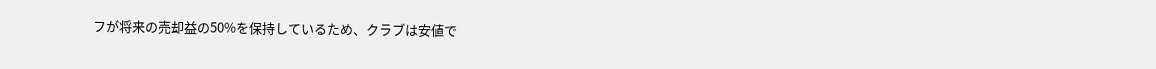フが将来の売却益の50%を保持しているため、クラブは安値で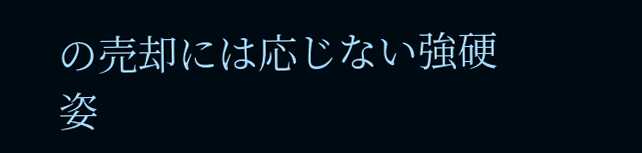の売却には応じない強硬姿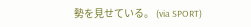勢を見せている。 (via SPORT)